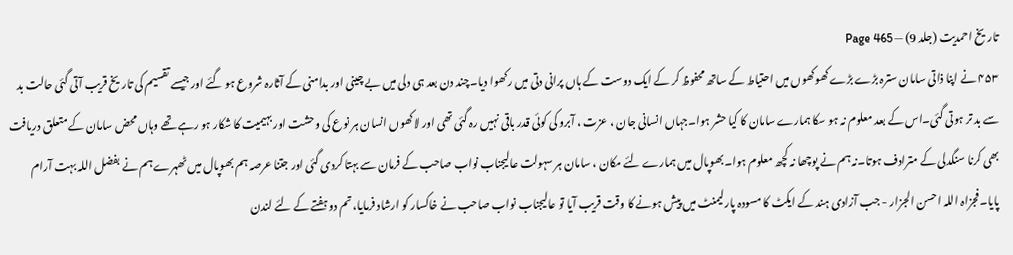تاریخ احمدیت (جلد 9) — Page 465
۴۵۳ نے اپنا ذاتی سامان سترہ بڑے بڑے کھوکھوں میں احتیاط کے ساتھ محفوظ کر کے ایک دوست کے ہاں پرانی دتی میں رکھوا دیا۔چند دن بعد ہی دلی میں بے چینی اور بدامنی کے آثارہ شروع ہو گئے اور جیسے تقسیم کی تاریخ قریب آتی گئی حالت بد سے بد تر ہوتی گئی۔اس کے بعد معلوم نہ ہو سکا ہمارے سامان کا کیا حشر ہوا۔جہاں انسانی جان ، عزت ، آبرو کی کوئی قدر باقی نہیں رہ گئی تھی اور لاکھوں انسان ہر نوع کی وحشت اور بہیمیت کا شکار ہو رہے تھے وہاں محض سامان کے متعلق دریافت بھی کرنا سنگدلی کے مترادف ہوتا۔نہ ہم نے پوچھا نہ کچھ معلوم ہوا۔بھوپال میں ہمارے لئے مکان ، سامان ہر سہولت عالیجناب نواب صاحب کے فرمان سے بہتا کردی گئی اور جتنا عرصہ ہم بھوپال میں ٹھہرے ہم نے بفضل اللہ بہت آرام پایا۔فجزاہ اللہ احسن الجزار - جب آزادی ہند کے ایکٹ کا مسودہ پارلیمنٹ میں پیش ہونے کا وقت قریب آیا تو عالیجناب نواب صاحب نے خاکسار کو ارشاد فرمایا، تم دو ہفتے کے لئے لندن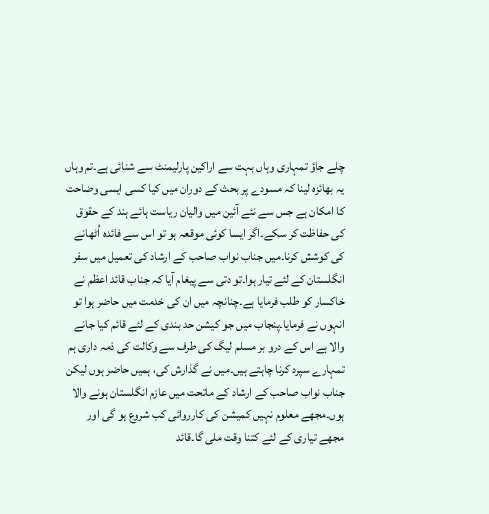چلے جاؤ تمہاری وہاں بہت سے اراکین پارلیمنٹ سے شنائی ہے۔تم وہاں یہ بھائزہ لینا کہ مسودے پر بحث کے دوران میں کیا کسی ایسی وضاحت کا امکان ہے جس سے نئے آئین میں والیان ریاست ہائے ہند کے حقوق کی حفاظت کر سکے۔اگر ایسا کوئی موقعہ ہو تو اس سے فائدہ اُٹھانے کی کوشش کرنا۔میں جناب نواب صاحب کے ارشاد کی تعمیل میں سفر انگلستان کے لئے تیار ہوا۔تو دتی سے پیغام آیا کہ جناب قائد اعظم نے خاکسار کو طلب فرمایا ہے۔چنانچہ میں ان کی خدمت میں حاضر ہوا تو انہوں نے فرمایا۔پنجاب میں جو کیشن حد بندی کے لئے قائم کیا جانے والا ہے اس کے درو بر مسلم لیگ کی طرف سے وکالت کی ذمہ داری ہم تمہارے سپرد کرنا چاہتے ہیں۔میں نے گذارش کی، ہمیں حاضر ہوں لیکن جناب نواب صاحب کے ارشاد کے ماتحت میں عازم انگلستان ہونے والا ہوں۔مجھے معلوم نہیں کمیشن کی کارروائی کب شروع ہو گی اور مجھے تیاری کے لئے کتنا وقت ملی گا۔قائد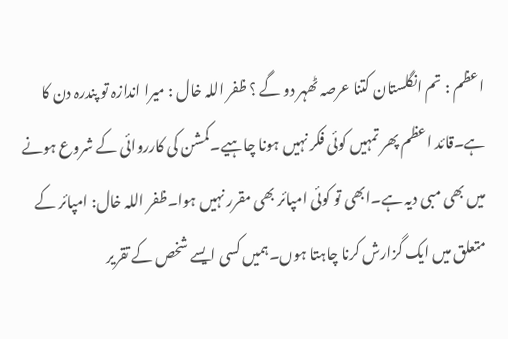اعظم : تم انگلستان کتنا عرصہ ٹھہر دو گے ؟ ظفر اللہ خال : میرا اندازہ تو پندرہ دن کا ہے۔قائد اعظم پھر تمہیں کوئی فکر نہیں ہونا چاہیے۔کمشن کی کارروائی کے شروع ہونے میں بھی مبی دیہ ہے۔ابھی تو کوئی امپائر بھی مقرر نہیں ہوا۔ظفر اللہ خال: امپائر کے متعلق میں ایک گزارش کرنا چاہتا ہوں۔ہمیں کسی ایسے شخص کے تقریر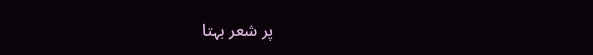پر شعر بہتا